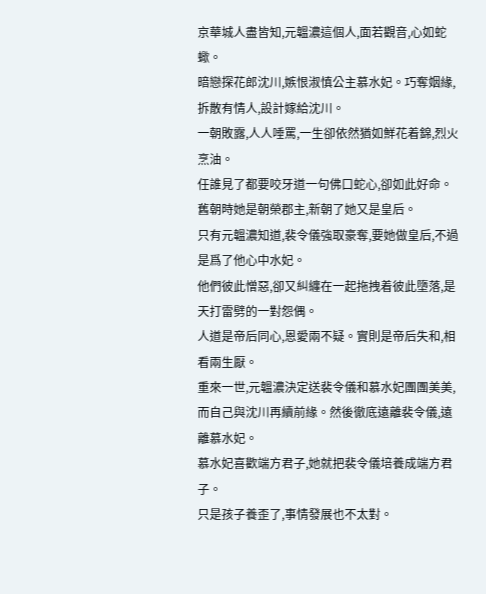京華城人盡皆知,元韞濃這個人,面若觀音,心如蛇蠍。
暗戀探花郎沈川,嫉恨淑慎公主慕水妃。巧奪姻緣,拆散有情人,設計嫁給沈川。
一朝敗露,人人唾罵,一生卻依然猶如鮮花着錦,烈火烹油。
任誰見了都要咬牙道一句佛口蛇心,卻如此好命。
舊朝時她是朝榮郡主,新朝了她又是皇后。
只有元韞濃知道,裴令儀強取豪奪,要她做皇后,不過是爲了他心中水妃。
他們彼此憎惡,卻又糾纏在一起拖拽着彼此墮落,是天打雷劈的一對怨偶。
人道是帝后同心,恩愛兩不疑。實則是帝后失和,相看兩生厭。
重來一世,元韞濃決定送裴令儀和慕水妃團團美美,而自己與沈川再續前緣。然後徹底遠離裴令儀,遠離慕水妃。
慕水妃喜歡端方君子,她就把裴令儀培養成端方君子。
只是孩子養歪了,事情發展也不太對。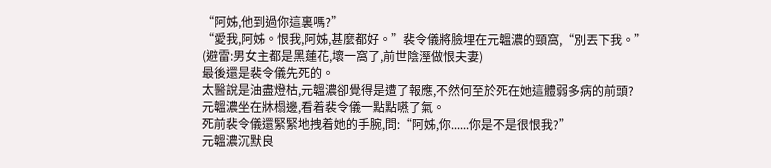“阿姊,他到過你這裏嗎?”
“愛我,阿姊。恨我,阿姊,甚麼都好。”裴令儀將臉埋在元韞濃的頸窩,“別丟下我。”
(避雷:男女主都是黑蓮花,壞一窩了,前世陰溼做恨夫妻)
最後還是裴令儀先死的。
太醫說是油盡燈枯,元韞濃卻覺得是遭了報應,不然何至於死在她這體弱多病的前頭?
元韞濃坐在牀榻邊,看着裴令儀一點點嚥了氣。
死前裴令儀還緊緊地拽着她的手腕,問:“阿姊,你......你是不是很恨我?”
元韞濃沉默良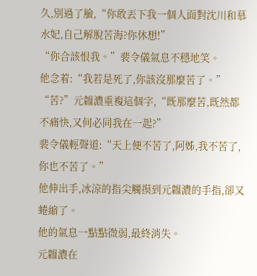久,別過了臉,“你敢丟下我一個人面對沈川和慕水妃,自己解脫苦海?你休想!”
“你合該恨我。”裴令儀氣息不穩地笑。
他念着:“我若是死了,你該沒那麼苦了。”
“苦?”元韞濃重複這個字,“既那麼苦,既然都不痛快,又何必同我在一起?”
裴令儀輕聲道:“天上便不苦了,阿姊,我不苦了,你也不苦了。”
他伸出手,冰涼的指尖觸摸到元韞濃的手指,卻又蜷縮了。
他的氣息一點點微弱,最終消失。
元韞濃在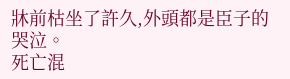牀前枯坐了許久,外頭都是臣子的哭泣。
死亡混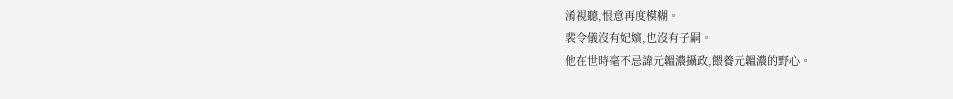淆視聽,恨意再度模糊。
裴令儀沒有妃嬪,也沒有子嗣。
他在世時毫不忌諱元韞濃攝政,餵養元韞濃的野心。